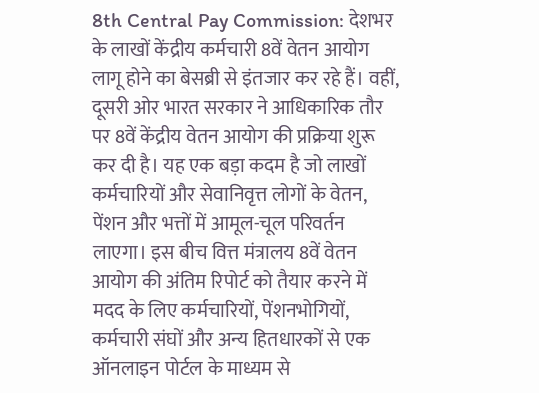8th Central Pay Commission: देशभर के लाखों केंद्रीय कर्मचारी 8वें वेतन आयोग लागू होने का बेसब्री से इंतजार कर रहे हैं। वहीं, दूसरी ओर भारत सरकार ने आधिकारिक तौर पर 8वें केंद्रीय वेतन आयोग की प्रक्रिया शुरू कर दी है। यह एक बड़ा कदम है जो लाखों कर्मचारियों और सेवानिवृत्त लोगों के वेतन, पेंशन और भत्तों में आमूल-चूल परिवर्तन लाएगा। इस बीच वित्त मंत्रालय 8वें वेतन आयोग की अंतिम रिपोर्ट को तैयार करने में मदद के लिए कर्मचारियों, पेंशनभोगियों, कर्मचारी संघों और अन्य हितधारकों से एक ऑनलाइन पोर्टल के माध्यम से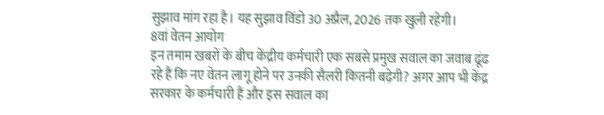सुझाव मांग रहा है। यह सुझाव विंडो 30 अप्रैल, 2026 तक खुली रहेगी।
8वां वेतन आयोग
इन तमाम खबरों के बीच केंद्रीय कर्मचारी एक सबसे प्रमुख सवाल का जवाब ढूंढ रहे हैं कि नए वेतन लागू होने पर उनकी सैलरी कितनी बढ़ेगी? अगर आप भी केंद्र सरकार के कर्मचारी हैं और इस सवाल का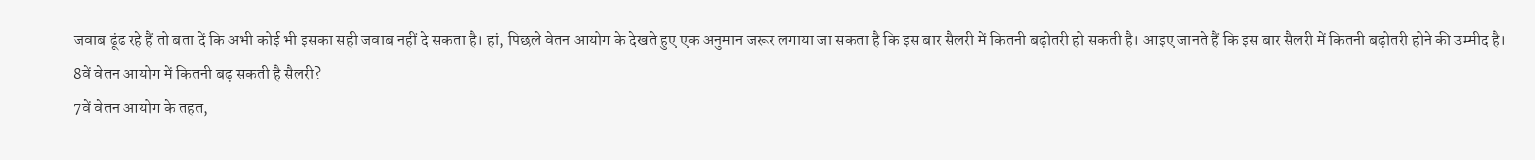जवाब ढूंढ रहे हैं तो बता दें कि अभी कोई भी इसका सही जवाब नहीं दे सकता है। हां, पिछले वेतन आयोग के देखते हुए एक अनुमान जरूर लगाया जा सकता है कि इस बार सैलरी में कितनी बढ़ोतरी हो सकती है। आइए जानते हैं कि इस बार सैलरी में कितनी बढ़ोतरी होने की उम्मीद है।
8वें वेतन आयोग में कितनी बढ़ सकती है सैलरी?
7वें वेतन आयोग के तहत,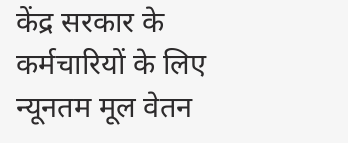केंद्र सरकार के कर्मचारियों के लिए न्यूनतम मूल वेतन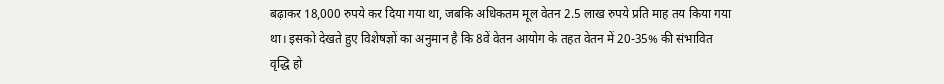बढ़ाकर 18,000 रुपये कर दिया गया था, जबकि अधिकतम मूल वेतन 2.5 लाख रुपये प्रति माह तय किया गया था। इसको देखते हुए विशेषज्ञों का अनुमान है कि 8वें वेतन आयोग के तहत वेतन में 20-35% की संभावित वृद्धि हो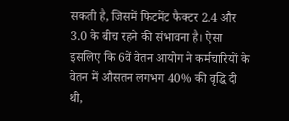सकती है, जिसमें फिटमेंट फैक्टर 2.4 और 3.0 के बीच रहने की संभावना है। ऐसा इसलिए कि 6वें वेतन आयोग ने कर्मचारियों के वेतन में औसतन लगभग 40% की वृद्धि दी थी,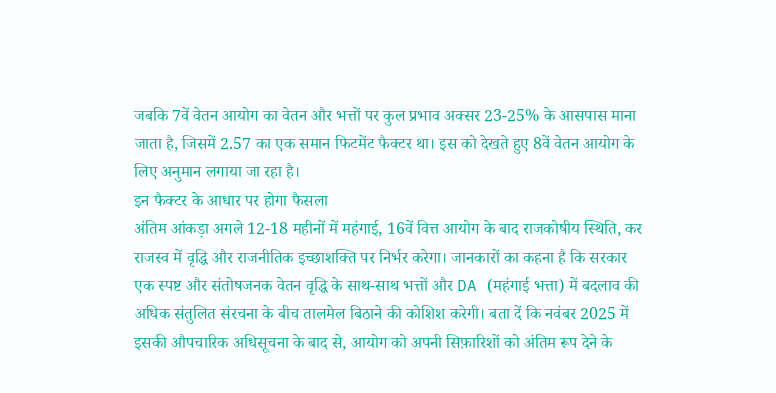जबकि 7वें वेतन आयोग का वेतन और भत्तों पर कुल प्रभाव अक्सर 23-25% के आसपास माना जाता है, जिसमें 2.57 का एक समान फिटमेंट फैक्टर था। इस को देखते हुए 8वें वेतन आयोग के लिए अनुमान लगाया जा रहा है।
इन फैक्टर के आधार पर होगा फैसला
अंतिम आंकड़ा अगले 12-18 महीनों में महंगाई, 16वें वित्त आयोग के बाद राजकोषीय स्थिति, कर राजस्व में वृद्धि और राजनीतिक इच्छाशक्ति पर निर्भर करेगा। जानकारों का कहना है कि सरकार एक स्पष्ट और संतोषजनक वेतन वृद्धि के साथ-साथ भत्तों और DA (महंगाई भत्ता) में बदलाव की अधिक संतुलित संरचना के बीच तालमेल बिठाने की कोशिश करेगी। बता दें कि नवंबर 2025 में इसकी औपचारिक अधिसूचना के बाद से, आयोग को अपनी सिफ़ारिशों को अंतिम रूप देने के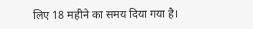लिए 18 महीने का समय दिया गया है।